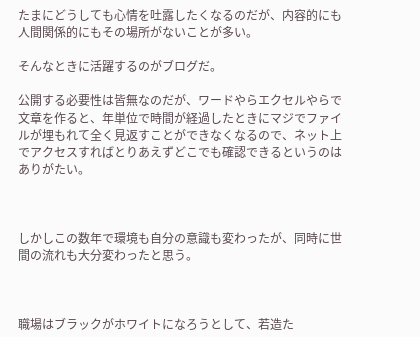たまにどうしても心情を吐露したくなるのだが、内容的にも人間関係的にもその場所がないことが多い。

そんなときに活躍するのがブログだ。

公開する必要性は皆無なのだが、ワードやらエクセルやらで文章を作ると、年単位で時間が経過したときにマジでファイルが埋もれて全く見返すことができなくなるので、ネット上でアクセスすればとりあえずどこでも確認できるというのはありがたい。



しかしこの数年で環境も自分の意識も変わったが、同時に世間の流れも大分変わったと思う。



職場はブラックがホワイトになろうとして、若造た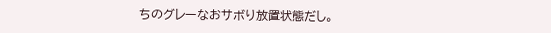ちのグレーなおサボり放置状態だし。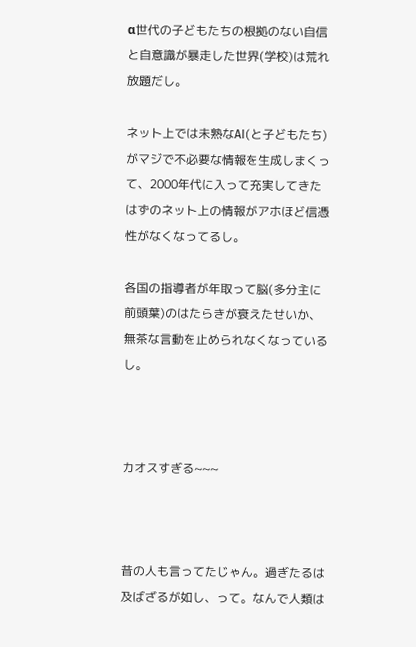α世代の子どもたちの根拠のない自信と自意識が暴走した世界(学校)は荒れ放題だし。

ネット上では未熟なAI(と子どもたち)がマジで不必要な情報を生成しまくって、2000年代に入って充実してきたはずのネット上の情報がアホほど信憑性がなくなってるし。

各国の指導者が年取って脳(多分主に前頭葉)のはたらきが衰えたせいか、無茶な言動を止められなくなっているし。



カオスすぎる~~~



昔の人も言ってたじゃん。過ぎたるは及ばざるが如し、って。なんで人類は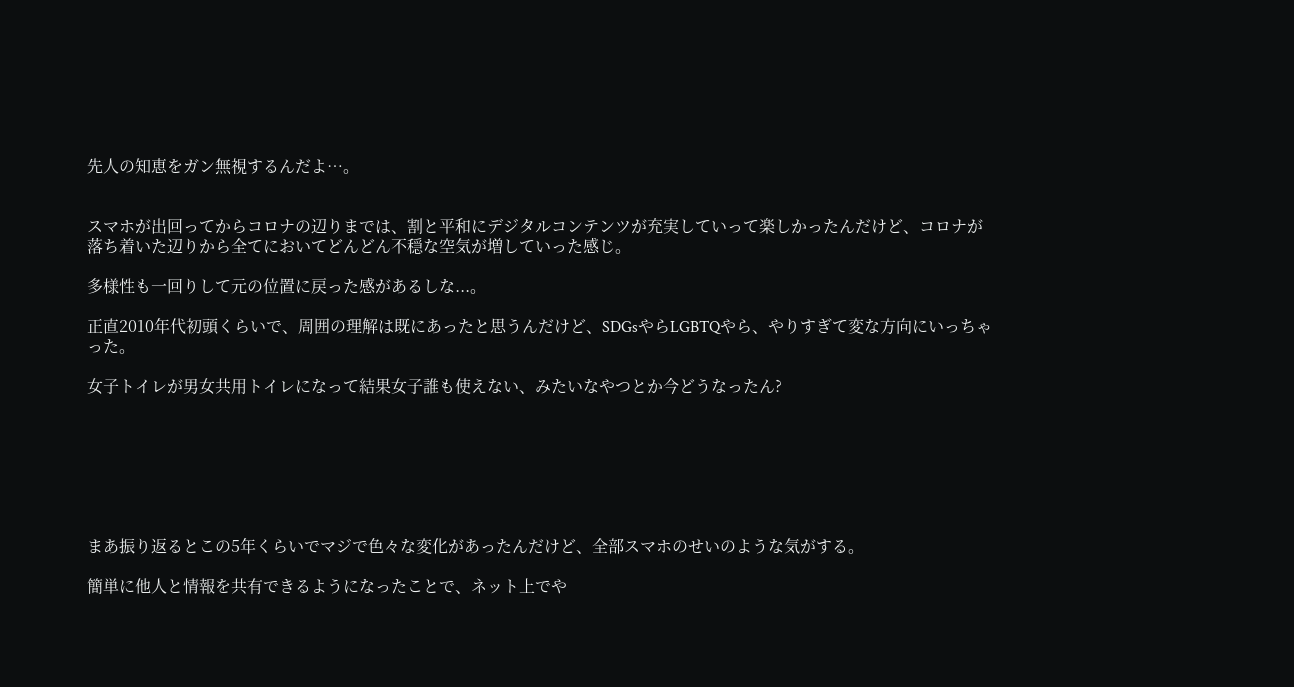先人の知恵をガン無視するんだよ…。


スマホが出回ってからコロナの辺りまでは、割と平和にデジタルコンテンツが充実していって楽しかったんだけど、コロナが落ち着いた辺りから全てにおいてどんどん不穏な空気が増していった感じ。

多様性も一回りして元の位置に戻った感があるしな...。

正直2010年代初頭くらいで、周囲の理解は既にあったと思うんだけど、SDGsやらLGBTQやら、やりすぎて変な方向にいっちゃった。

女子トイレが男女共用トイレになって結果女子誰も使えない、みたいなやつとか今どうなったん?







まあ振り返るとこの5年くらいでマジで色々な変化があったんだけど、全部スマホのせいのような気がする。

簡単に他人と情報を共有できるようになったことで、ネット上でや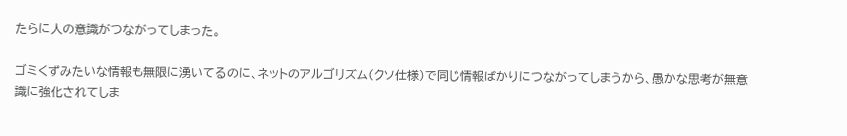たらに人の意識がつながってしまった。

ゴミくずみたいな情報も無限に湧いてるのに、ネットのアルゴリズム(クソ仕様)で同じ情報ばかりにつながってしまうから、愚かな思考が無意識に強化されてしま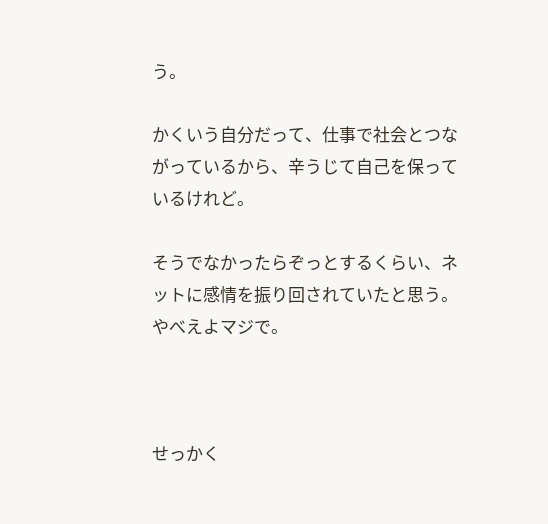う。

かくいう自分だって、仕事で社会とつながっているから、辛うじて自己を保っているけれど。

そうでなかったらぞっとするくらい、ネットに感情を振り回されていたと思う。やべえよマジで。



せっかく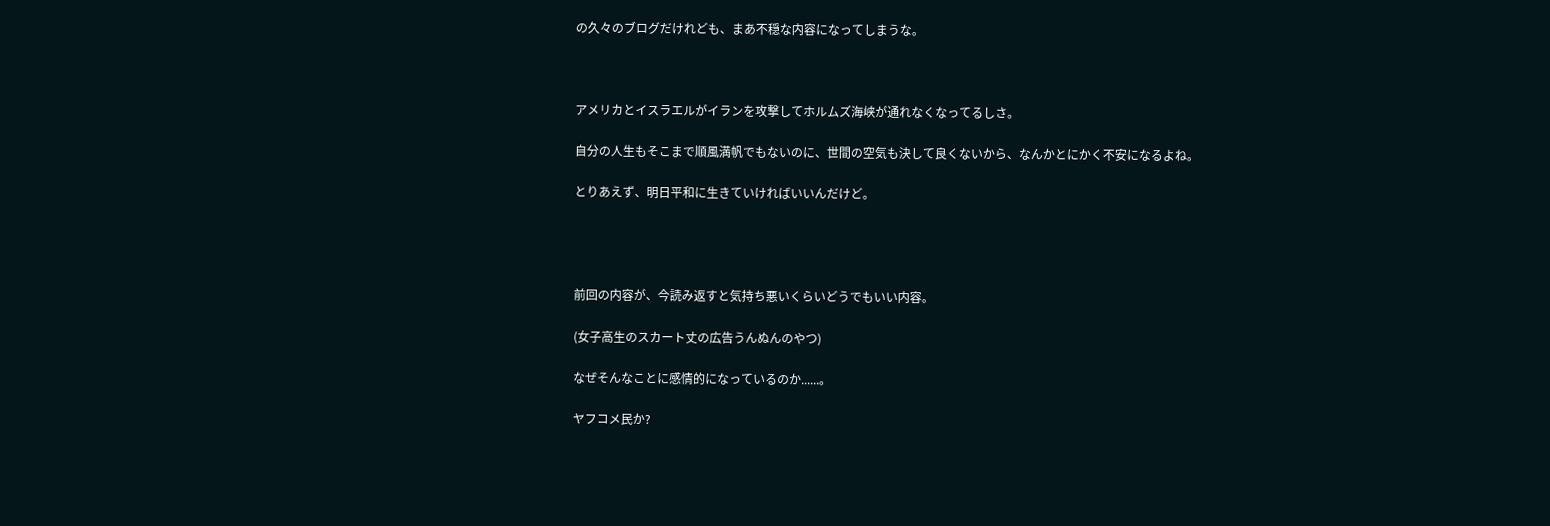の久々のブログだけれども、まあ不穏な内容になってしまうな。



アメリカとイスラエルがイランを攻撃してホルムズ海峡が通れなくなってるしさ。

自分の人生もそこまで順風満帆でもないのに、世間の空気も決して良くないから、なんかとにかく不安になるよね。

とりあえず、明日平和に生きていければいいんだけど。




前回の内容が、今読み返すと気持ち悪いくらいどうでもいい内容。

(女子高生のスカート丈の広告うんぬんのやつ)

なぜそんなことに感情的になっているのか......。

ヤフコメ民か?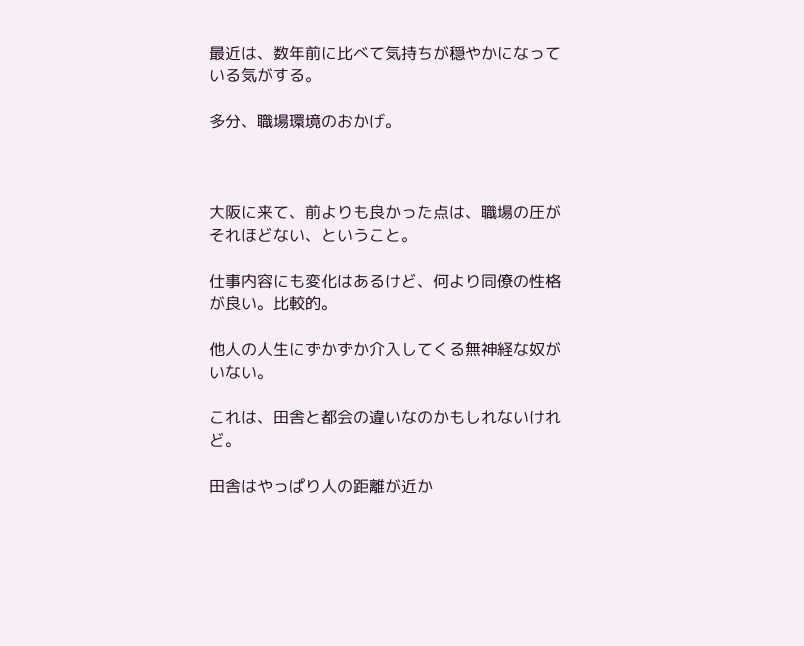最近は、数年前に比べて気持ちが穏やかになっている気がする。

多分、職場環境のおかげ。



大阪に来て、前よりも良かった点は、職場の圧がそれほどない、ということ。

仕事内容にも変化はあるけど、何より同僚の性格が良い。比較的。

他人の人生にずかずか介入してくる無神経な奴がいない。

これは、田舎と都会の違いなのかもしれないけれど。

田舎はやっぱり人の距離が近か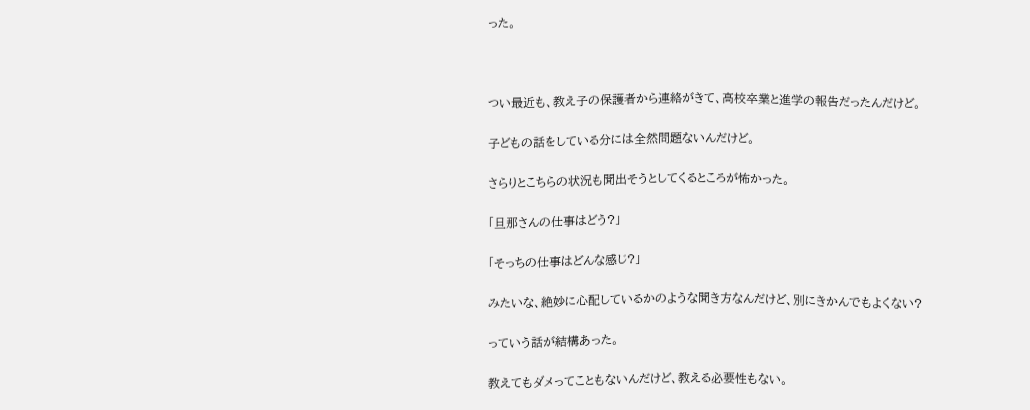った。



つい最近も、教え子の保護者から連絡がきて、高校卒業と進学の報告だったんだけど。

子どもの話をしている分には全然問題ないんだけど。

さらりとこちらの状況も聞出そうとしてくるところが怖かった。

「旦那さんの仕事はどう?」

「そっちの仕事はどんな感じ?」

みたいな、絶妙に心配しているかのような聞き方なんだけど、別にきかんでもよくない?

っていう話が結構あった。

教えてもダメってこともないんだけど、教える必要性もない。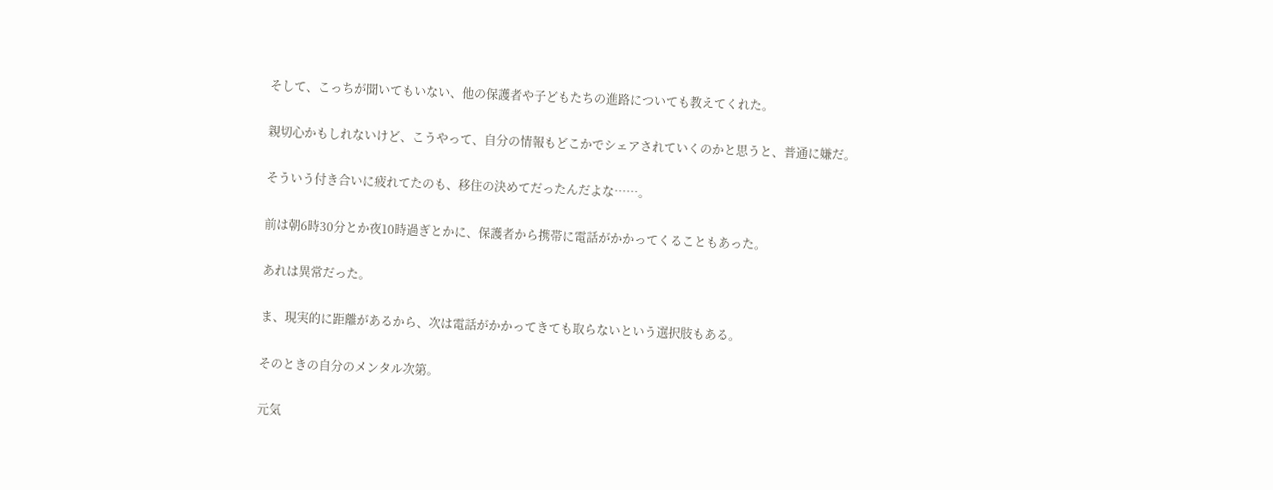そして、こっちが聞いてもいない、他の保護者や子どもたちの進路についても教えてくれた。

親切心かもしれないけど、こうやって、自分の情報もどこかでシェアされていくのかと思うと、普通に嫌だ。

そういう付き合いに疲れてたのも、移住の決めてだったんだよな……。

前は朝6時30分とか夜10時過ぎとかに、保護者から携帯に電話がかかってくることもあった。

あれは異常だった。

ま、現実的に距離があるから、次は電話がかかってきても取らないという選択肢もある。

そのときの自分のメンタル次第。

元気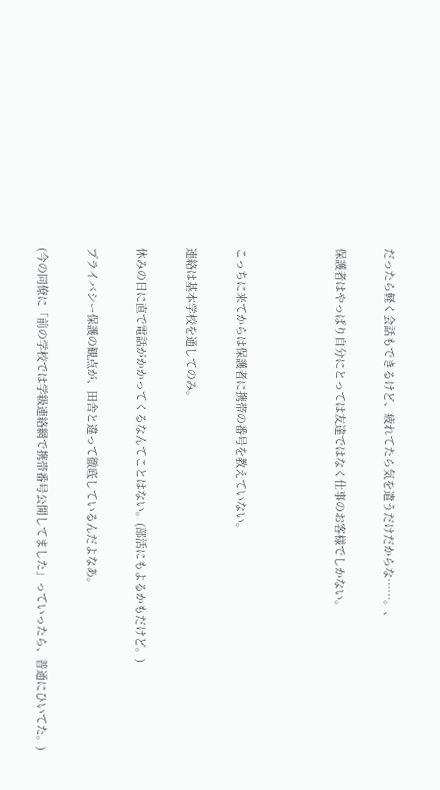だったら軽く会話もできるけど、疲れてたら気を遣うだけだからな……。、

保護者はやっぱり自分にとっては友達ではなく仕事のお客様でしかない。



こっちに来てからは保護者に携帯の番号を教えていない。

連絡は基本学校を通してのみ。

休みの日に直で電話がかかってくるなんてことはない。(部活にもよるかもだけど。)

プライバシー保護の観点が、田舎と違って徹底しているんだよなあ。

(今の同僚に「前の学校では学級連絡網で携帯番号公開してました」っていったら、普通にひいてた。)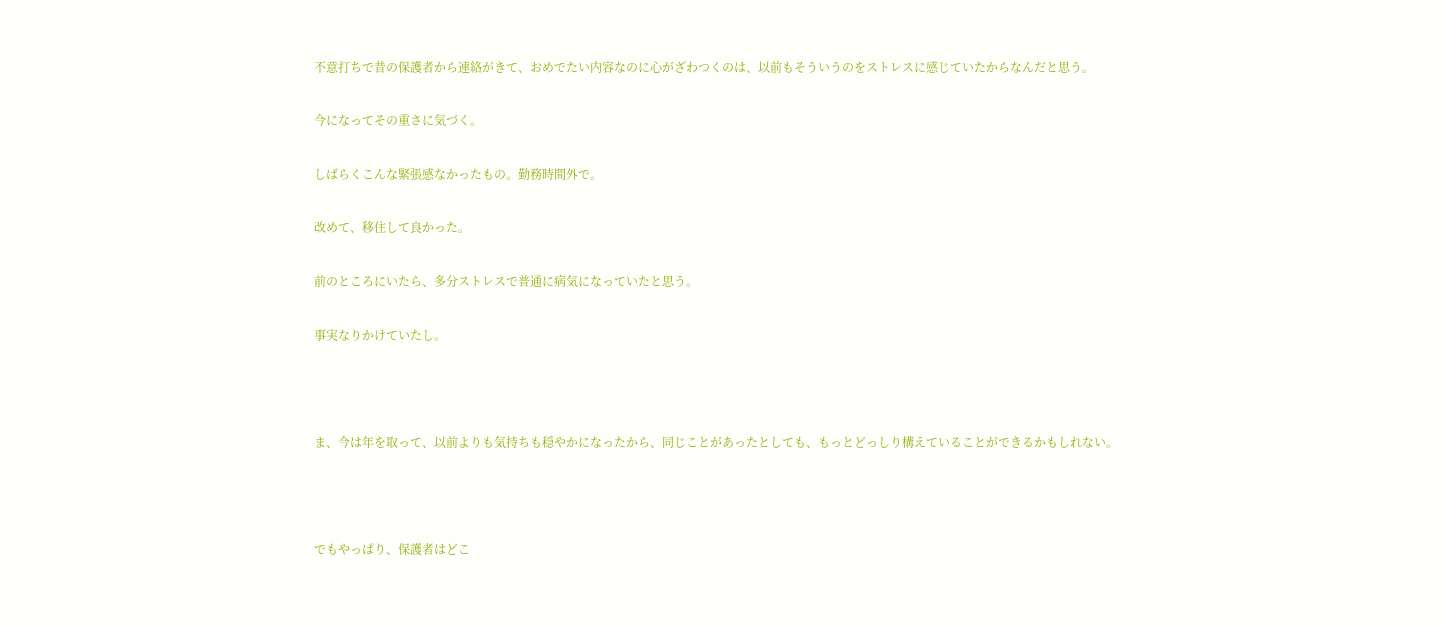不意打ちで昔の保護者から連絡がきて、おめでたい内容なのに心がざわつくのは、以前もそういうのをストレスに感じていたからなんだと思う。

今になってその重さに気づく。

しばらくこんな緊張感なかったもの。勤務時間外で。

改めて、移住して良かった。

前のところにいたら、多分ストレスで普通に病気になっていたと思う。

事実なりかけていたし。



ま、今は年を取って、以前よりも気持ちも穏やかになったから、同じことがあったとしても、もっとどっしり構えていることができるかもしれない。



でもやっぱり、保護者はどこ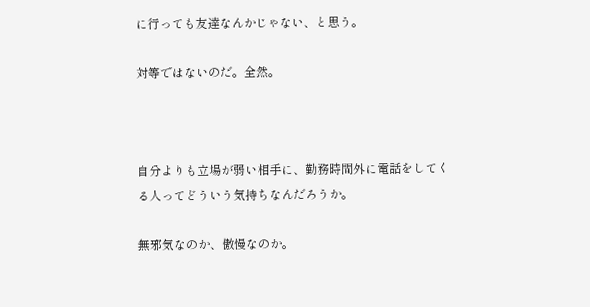に行っても友達なんかじゃない、と思う。

対等ではないのだ。全然。



自分よりも立場が弱い相手に、勤務時間外に電話をしてくる人ってどういう気持ちなんだろうか。

無邪気なのか、傲慢なのか。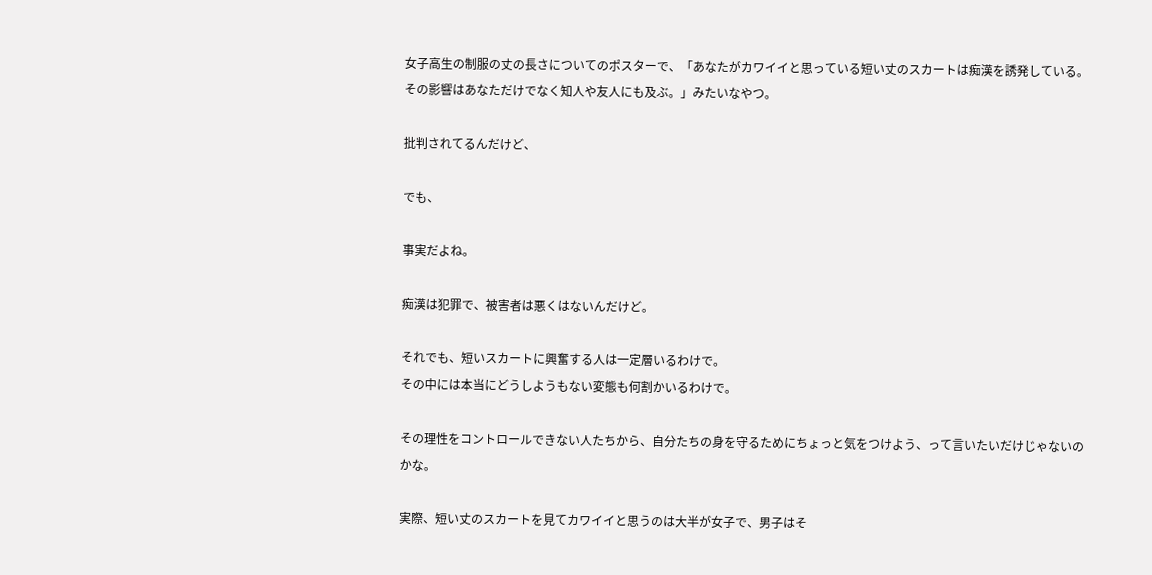女子高生の制服の丈の長さについてのポスターで、「あなたがカワイイと思っている短い丈のスカートは痴漢を誘発している。その影響はあなただけでなく知人や友人にも及ぶ。」みたいなやつ。

批判されてるんだけど、

でも、

事実だよね。

痴漢は犯罪で、被害者は悪くはないんだけど。

それでも、短いスカートに興奮する人は一定層いるわけで。
その中には本当にどうしようもない変態も何割かいるわけで。

その理性をコントロールできない人たちから、自分たちの身を守るためにちょっと気をつけよう、って言いたいだけじゃないのかな。

実際、短い丈のスカートを見てカワイイと思うのは大半が女子で、男子はそ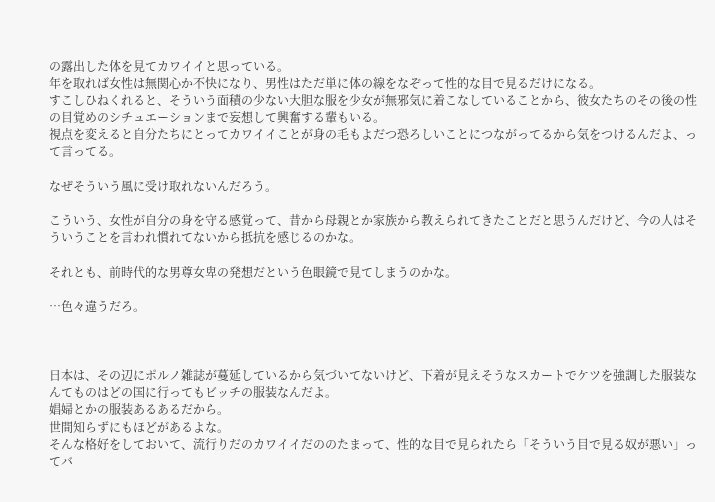の露出した体を見てカワイイと思っている。
年を取れば女性は無関心か不快になり、男性はただ単に体の線をなぞって性的な目で見るだけになる。
すこしひねくれると、そういう面積の少ない大胆な服を少女が無邪気に着こなしていることから、彼女たちのその後の性の目覚めのシチュエーションまで妄想して興奮する輩もいる。
視点を変えると自分たちにとってカワイイことが身の毛もよだつ恐ろしいことにつながってるから気をつけるんだよ、って言ってる。

なぜそういう風に受け取れないんだろう。

こういう、女性が自分の身を守る感覚って、昔から母親とか家族から教えられてきたことだと思うんだけど、今の人はそういうことを言われ慣れてないから抵抗を感じるのかな。

それとも、前時代的な男尊女卑の発想だという色眼鏡で見てしまうのかな。

…色々違うだろ。



日本は、その辺にポルノ雑誌が蔓延しているから気づいてないけど、下着が見えそうなスカートでケツを強調した服装なんてものはどの国に行ってもビッチの服装なんだよ。
娼婦とかの服装あるあるだから。
世間知らずにもほどがあるよな。
そんな格好をしておいて、流行りだのカワイイだののたまって、性的な目で見られたら「そういう目で見る奴が悪い」ってバ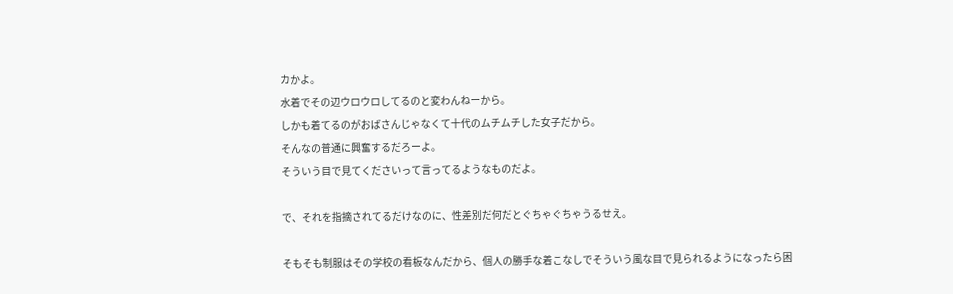カかよ。
水着でその辺ウロウロしてるのと変わんねーから。
しかも着てるのがおばさんじゃなくて十代のムチムチした女子だから。
そんなの普通に興奮するだろーよ。
そういう目で見てくださいって言ってるようなものだよ。

で、それを指摘されてるだけなのに、性差別だ何だとぐちゃぐちゃうるせえ。

そもそも制服はその学校の看板なんだから、個人の勝手な着こなしでそういう風な目で見られるようになったら困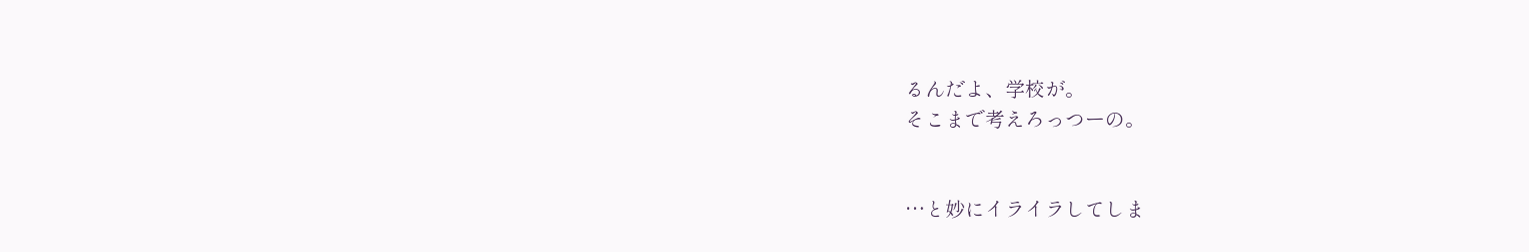るんだよ、学校が。
そこまで考えろっつーの。


…と妙にイライラしてしま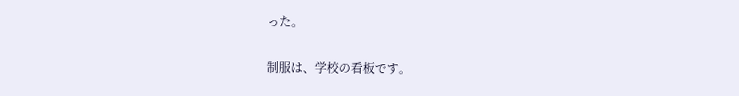った。

制服は、学校の看板です。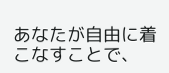あなたが自由に着こなすことで、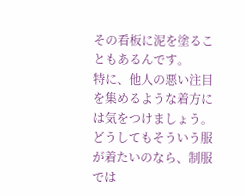その看板に泥を塗ることもあるんです。
特に、他人の悪い注目を集めるような着方には気をつけましょう。
どうしてもそういう服が着たいのなら、制服では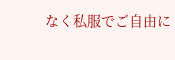なく私服でご自由に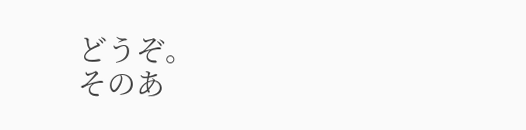どうぞ。
そのあ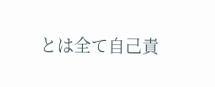とは全て自己責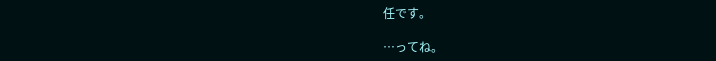任です。

…ってね。